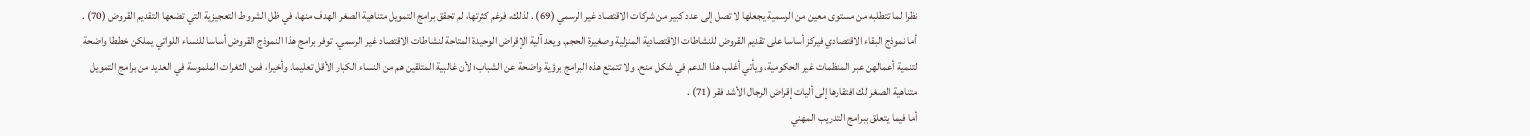نظرا لما تتطلبه من مستوى معين من الرسمية يجعلها لا تصل إلى عدد كبير من شركات الاقتصاد غير الرسمي (69) . لذلك، فرغم كثرتها، لم تحقق برامج التمويل متناهية الصغر الهدف منها، في ظل الشروط التعجيزية التي تضعها التقديم القروض (70) .
أما نموذج البقاء الاقتصادي فيركز أساسا على تقديم القروض للنشاطات الاقتصادية المنزلية وصغيرة الحجم، ويعد آلية الإقراض الوحيدة المتاحة لنشاطات الاقتصاد غير الرسمي. توفر برامج هذا النموذج القروض أساسا للنساء اللواتي يملكن خططا واضحة لتنمية أعمالهن عبر المنظمات غير الحكومية، ويأتي أغلب هذا الدعم في شكل منح. ولا تتمتع هذه البرامج برؤية واضحة عن الشباب؛ لأن غالبية المتلقين هم من النساء الكبار الأقل تعليما. وأخيرا، فمن الثغرات الملموسة في العديد من برامج التمويل متناهية الصغر لك افتقارها إلى أليات إقراض الرجال الأشد فقر (71) .
أما فيما يتعلق ببرامج التدريب المهني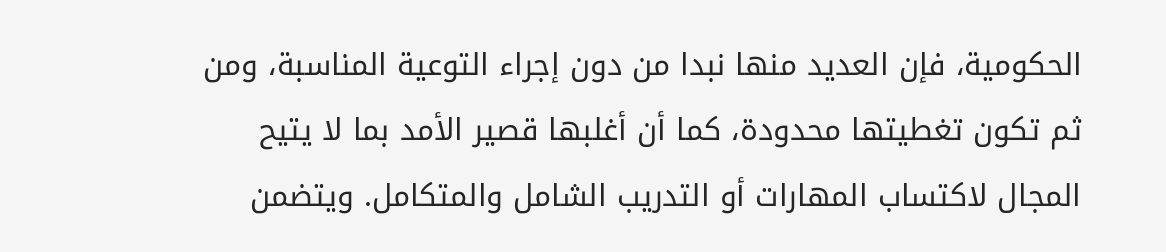الحكومية، فإن العديد منها نبدا من دون إجراء التوعية المناسبة، ومن ثم تكون تغطيتها محدودة، كما أن أغلبها قصير الأمد بما لا يتيح المجال لاكتساب المهارات أو التدريب الشامل والمتكامل. ويتضمن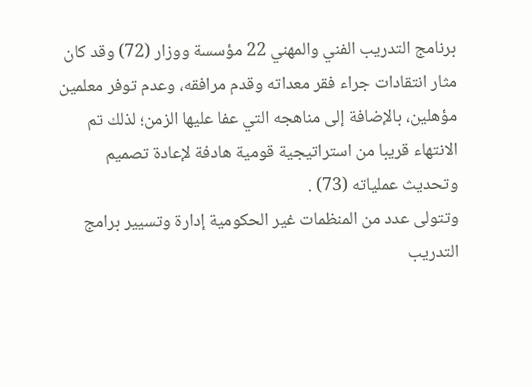برنامج التدريب الفني والمهني 22 مؤسسة ووزار (72) وقد كان مثار انتقادات جراء فقر معداته وقدم مرافقه، وعدم توفر معلمين مؤهلين، بالإضافة إلى مناهجه التي عفا عليها الزمن؛ لذلك تم الانتهاء قريبا من استراتيجية قومية هادفة لإعادة تصميم وتحديث عملياته (73) .
وتتولى عدد من المنظمات غير الحكومية إدارة وتسيير برامج التدريب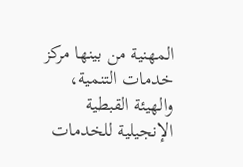المهنية من بينها مركز خدمات التنمية، والهيئة القبطية الإنجيلية للخدمات